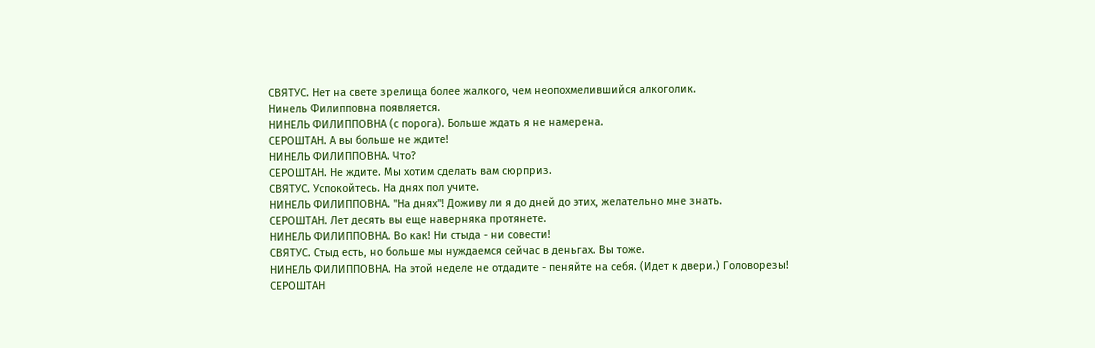СВЯТУС. Нет на свете зрелища более жалкого, чем неопохмелившийся алкоголик.
Нинель Филипповна появляется.
НИНЕЛЬ ФИЛИППОВНА (с порога). Больше ждать я не намерена.
СЕРОШТАН. А вы больше не ждите!
НИНЕЛЬ ФИЛИППОВНА. Что?
СЕРОШТАН. Не ждите. Мы хотим сделать вам сюрприз.
СВЯТУС. Успокойтесь. На днях пол учите.
НИНЕЛЬ ФИЛИППОВНА. "На днях"! Доживу ли я до дней до этих, желательно мне знать.
СЕРОШТАН. Лет десять вы еще наверняка протянете.
НИНЕЛЬ ФИЛИППОВНА. Во как! Ни стыда - ни совести!
СВЯТУС. Стыд есть, но больше мы нуждаемся сейчас в деньгах. Вы тоже.
НИНЕЛЬ ФИЛИППОВНА. На этой неделе не отдадите - пеняйте на себя. (Идет к двери.) Головорезы!
СЕРОШТАН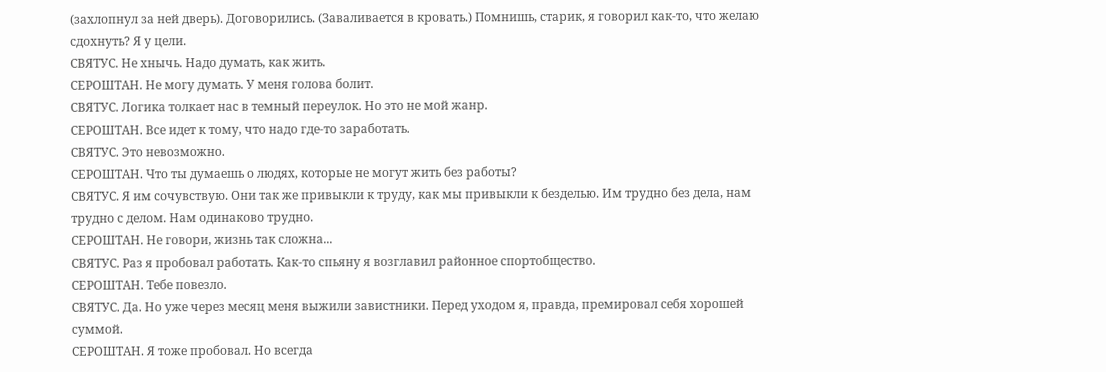(захлопнул за ней дверь). Договорились. (Заваливается в кровать.) Помнишь, старик, я говорил как-то, что желаю сдохнуть? Я у цели.
СВЯТУС. Не хнычь. Надо думать, как жить.
СЕРОШТАН. Не могу думать. У меня голова болит.
СВЯТУС. Логика толкает нас в темный переулок. Но это не мой жанр.
СЕРОШТАН. Все идет к тому, что надо где-то заработать.
СВЯТУС. Это невозможно.
СЕРОШТАН. Что ты думаешь о людях, которые не могут жить без работы?
СВЯТУС. Я им сочувствую. Они так же привыкли к труду, как мы привыкли к безделью. Им трудно без дела, нам трудно с делом. Нам одинаково трудно.
СЕРОШТАН. Не говори, жизнь так сложна...
СВЯТУС. Раз я пробовал работать. Как-то спьяну я возглавил районное спортобщество.
СЕРОШТАН. Тебе повезло.
СВЯТУС. Да. Но уже через месяц меня выжили завистники. Перед уходом я, правда, премировал себя хорошей суммой.
СЕРОШТАН. Я тоже пробовал. Но всегда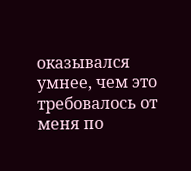оказывался умнее, чем это требовалось от меня по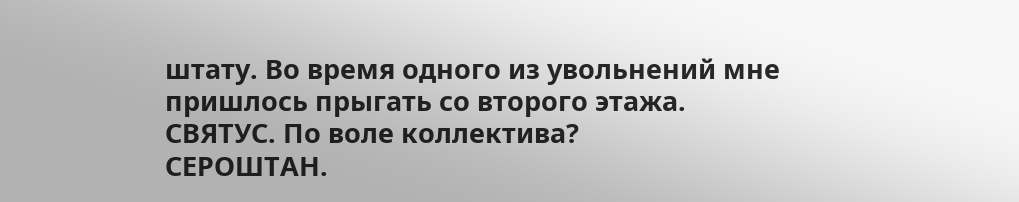штату. Во время одного из увольнений мне пришлось прыгать со второго этажа.
СВЯТУС. По воле коллектива?
СЕРОШТАН.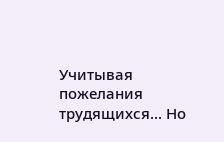Учитывая пожелания трудящихся... Но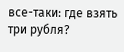все-таки: где взять три рубля?